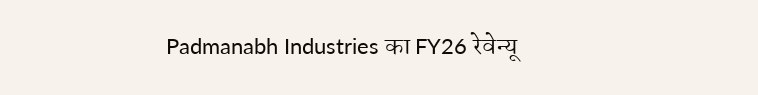Padmanabh Industries का FY26 रेवेन्यू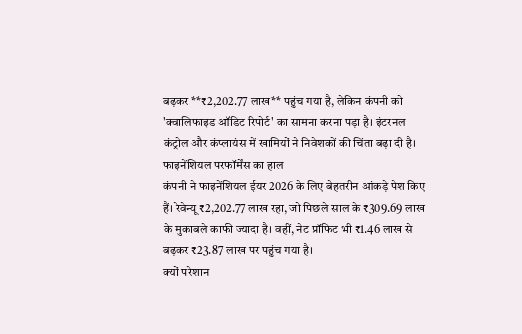बढ़कर **₹2,202.77 लाख** पहुंच गया है, लेकिन कंपनी को 'क्वालिफाइड ऑडिट रिपोर्ट' का सामना करना पड़ा है। इंटरनल कंट्रोल और कंप्लायंस में खामियों ने निवेशकों की चिंता बढ़ा दी है।
फाइनेंशियल परफॉर्मेंस का हाल
कंपनी ने फाइनेंशियल ईयर 2026 के लिए बेहतरीन आंकड़े पेश किए हैं। रेवेन्यू ₹2,202.77 लाख रहा, जो पिछले साल के ₹309.69 लाख के मुकाबले काफी ज्यादा है। वहीं, नेट प्रॉफिट भी ₹1.46 लाख से बढ़कर ₹23.87 लाख पर पहुंच गया है।
क्यों परेशान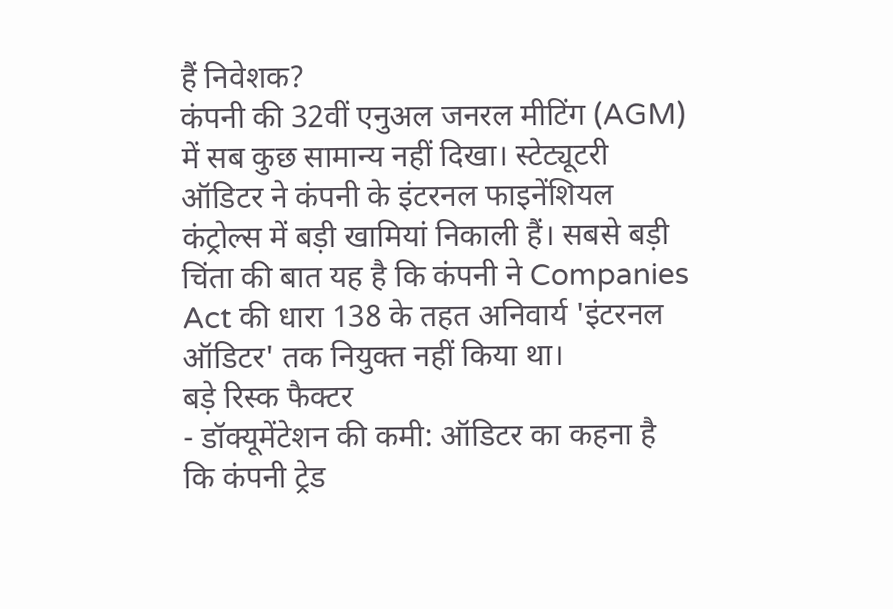हैं निवेशक?
कंपनी की 32वीं एनुअल जनरल मीटिंग (AGM) में सब कुछ सामान्य नहीं दिखा। स्टेट्यूटरी ऑडिटर ने कंपनी के इंटरनल फाइनेंशियल कंट्रोल्स में बड़ी खामियां निकाली हैं। सबसे बड़ी चिंता की बात यह है कि कंपनी ने Companies Act की धारा 138 के तहत अनिवार्य 'इंटरनल ऑडिटर' तक नियुक्त नहीं किया था।
बड़े रिस्क फैक्टर
- डॉक्यूमेंटेशन की कमी: ऑडिटर का कहना है कि कंपनी ट्रेड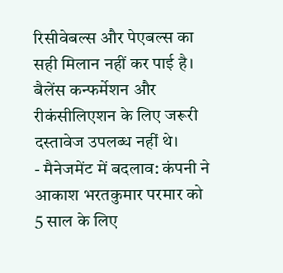रिसीवेबल्स और पेएबल्स का सही मिलान नहीं कर पाई है। बैलेंस कन्फर्मेशन और रीकंसीलिएशन के लिए जरूरी दस्तावेज उपलब्ध नहीं थे।
- मैनेजमेंट में बदलाव: कंपनी ने आकाश भरतकुमार परमार को 5 साल के लिए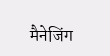मैनेजिंग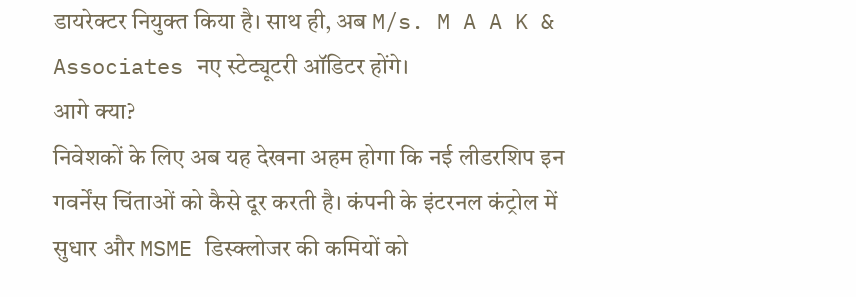डायरेक्टर नियुक्त किया है। साथ ही, अब M/s. M A A K & Associates नए स्टेट्यूटरी ऑडिटर होंगे।
आगे क्या?
निवेशकों के लिए अब यह देखना अहम होगा कि नई लीडरशिप इन गवर्नेंस चिंताओं को कैसे दूर करती है। कंपनी के इंटरनल कंट्रोल में सुधार और MSME डिस्क्लोजर की कमियों को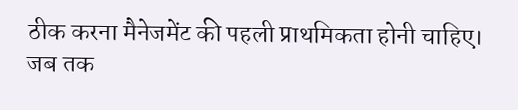ठीक करना मैनेजमेंट की पहली प्राथमिकता होनी चाहिए। जब तक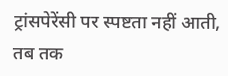ट्रांसपेरेंसी पर स्पष्टता नहीं आती, तब तक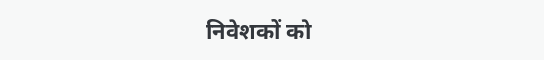निवेशकों को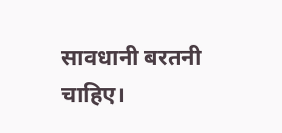सावधानी बरतनी चाहिए।